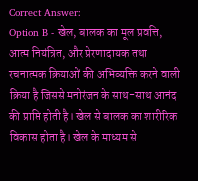Correct Answer:
Option B - खेल, बालक का मूल प्रवत्ति, आत्म नियंत्रित, और प्रेरणादायक तथा रचनात्मक क्रियाओं की अभिव्यक्ति करने वाली क्रिया है जिससे मनोरंजन के साथ-साथ आनंद की प्राप्ति होती है। खेल से बालक का शारीरिक विकास होता है। खेल के माध्यम से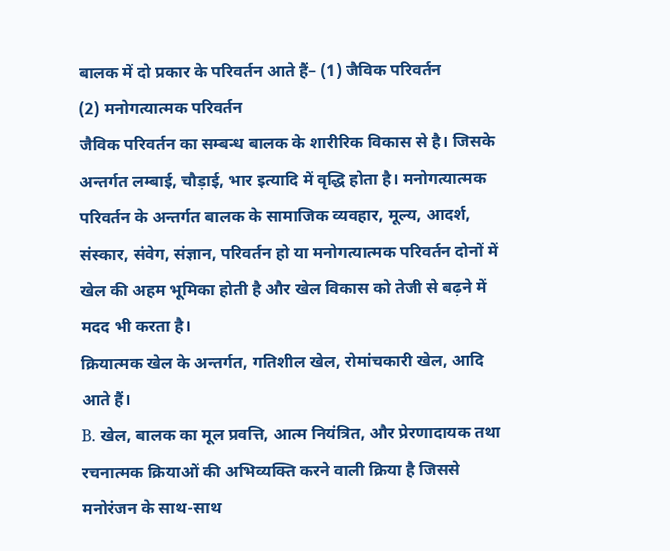बालक में दो प्रकार के परिवर्तन आते हैं– (1) जैविक परिवर्तन
(2) मनोगत्यात्मक परिवर्तन
जैविक परिवर्तन का सम्बन्ध बालक के शारीरिक विकास से है। जिसके अन्तर्गत लम्बाई, चौड़ाई, भार इत्यादि में वृद्धि होता है। मनोगत्यात्मक परिवर्तन के अन्तर्गत बालक के सामाजिक व्यवहार, मूल्य, आदर्श, संस्कार, संवेग, संज्ञान, परिवर्तन हो या मनोगत्यात्मक परिवर्तन दोनों में खेल की अहम भूमिका होती है और खेल विकास को तेजी से बढ़ने में मदद भी करता है।
क्रियात्मक खेल के अन्तर्गत, गतिशील खेल, रोमांचकारी खेल, आदि आते हैं।
B. खेल, बालक का मूल प्रवत्ति, आत्म नियंत्रित, और प्रेरणादायक तथा रचनात्मक क्रियाओं की अभिव्यक्ति करने वाली क्रिया है जिससे मनोरंजन के साथ-साथ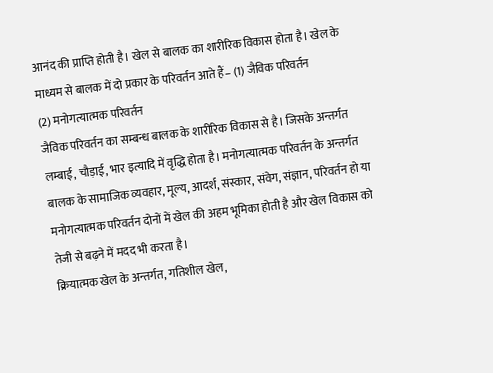आनंद की प्राप्ति होती है। खेल से बालक का शारीरिक विकास होता है। खेल के माध्यम से बालक में दो प्रकार के परिवर्तन आते हैं– (1) जैविक परिवर्तन
(2) मनोगत्यात्मक परिवर्तन
जैविक परिवर्तन का सम्बन्ध बालक के शारीरिक विकास से है। जिसके अन्तर्गत लम्बाई, चौड़ाई, भार इत्यादि में वृद्धि होता है। मनोगत्यात्मक परिवर्तन के अन्तर्गत बालक के सामाजिक व्यवहार, मूल्य, आदर्श, संस्कार, संवेग, संज्ञान, परिवर्तन हो या मनोगत्यात्मक परिवर्तन दोनों में खेल की अहम भूमिका होती है और खेल विकास को तेजी से बढ़ने में मदद भी करता है।
क्रियात्मक खेल के अन्तर्गत, गतिशील खेल,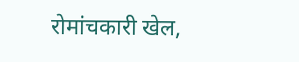रोमांचकारी खेल,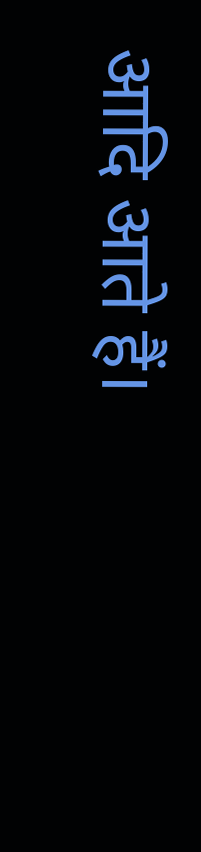आदि आते हैं।